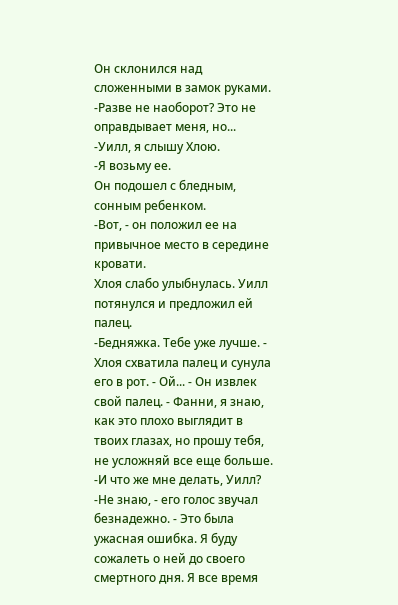Он склонился над сложенными в замок руками.
-Разве не наоборот? Это не оправдывает меня, но...
-Уилл, я слышу Хлою.
-Я возьму ее.
Он подошел с бледным, сонным ребенком.
-Вот, - он положил ее на привычное место в середине кровати.
Хлоя слабо улыбнулась. Уилл потянулся и предложил ей палец.
-Бедняжка. Тебе уже лучше. - Хлоя схватила палец и сунула его в рот. - Ой... - Он извлек свой палец. - Фанни, я знаю, как это плохо выглядит в твоих глазах, но прошу тебя, не усложняй все еще больше.
-И что же мне делать, Уилл?
-Не знаю, - его голос звучал безнадежно. - Это была ужасная ошибка. Я буду сожалеть о ней до своего смертного дня. Я все время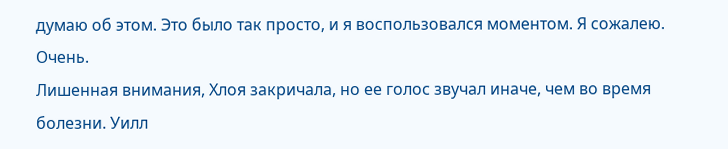думаю об этом. Это было так просто, и я воспользовался моментом. Я сожалею. Очень.
Лишенная внимания, Хлоя закричала, но ее голос звучал иначе, чем во время болезни. Уилл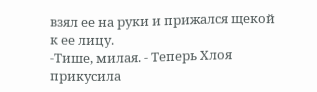взял ее на руки и прижался щекой к ее лицу.
-Тише, милая. - Теперь Хлоя прикусила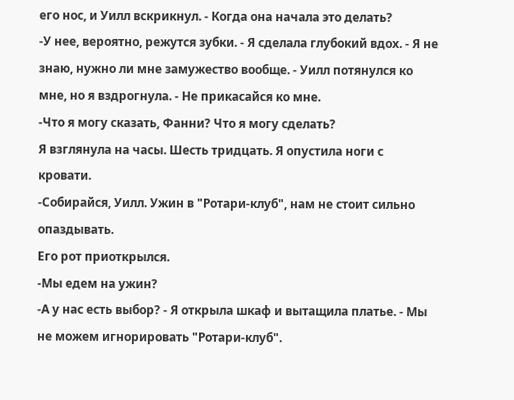его нос, и Уилл вскрикнул. - Когда она начала это делать?
-У нее, вероятно, режутся зубки. - Я сделала глубокий вдох. - Я не знаю, нужно ли мне замужество вообще. - Уилл потянулся ко мне, но я вздрогнула. - Не прикасайся ко мне.
-Что я могу сказать, Фанни? Что я могу сделать?
Я взглянула на часы. Шесть тридцать. Я опустила ноги с кровати.
-Собирайся, Уилл. Ужин в "Ротари-клуб", нам не стоит сильно опаздывать.
Его рот приоткрылся.
-Мы едем на ужин?
-А у нас есть выбор? - Я открыла шкаф и вытащила платье. - Мы не можем игнорировать "Ротари-клуб".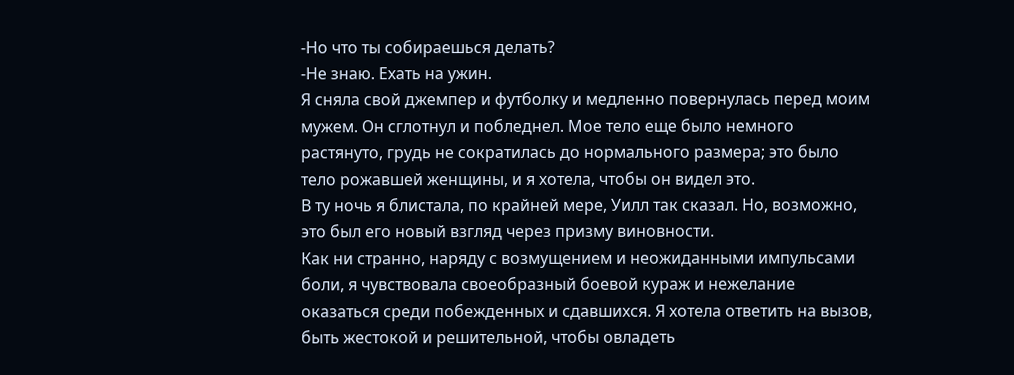-Но что ты собираешься делать?
-Не знаю. Ехать на ужин.
Я сняла свой джемпер и футболку и медленно повернулась перед моим мужем. Он сглотнул и побледнел. Мое тело еще было немного растянуто, грудь не сократилась до нормального размера; это было тело рожавшей женщины, и я хотела, чтобы он видел это.
В ту ночь я блистала, по крайней мере, Уилл так сказал. Но, возможно, это был его новый взгляд через призму виновности.
Как ни странно, наряду с возмущением и неожиданными импульсами боли, я чувствовала своеобразный боевой кураж и нежелание оказаться среди побежденных и сдавшихся. Я хотела ответить на вызов, быть жестокой и решительной, чтобы овладеть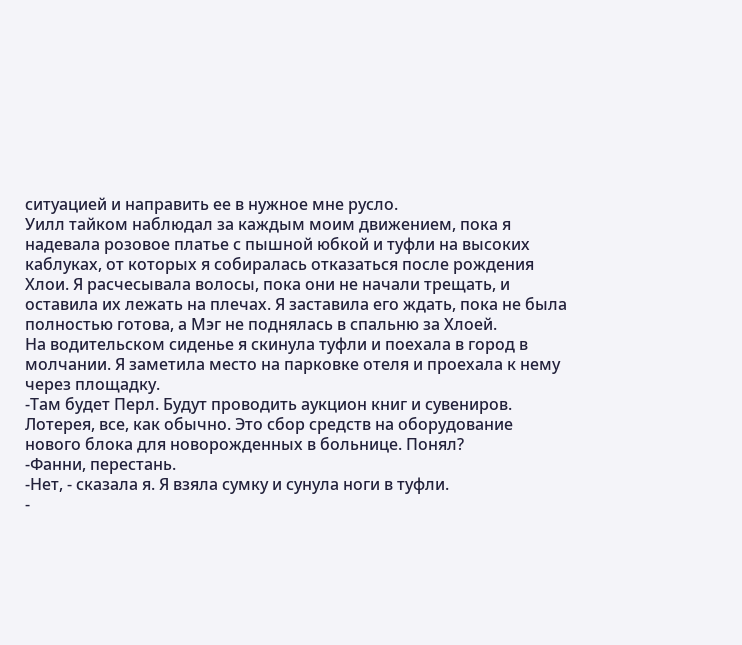ситуацией и направить ее в нужное мне русло.
Уилл тайком наблюдал за каждым моим движением, пока я надевала розовое платье с пышной юбкой и туфли на высоких каблуках, от которых я собиралась отказаться после рождения Хлои. Я расчесывала волосы, пока они не начали трещать, и оставила их лежать на плечах. Я заставила его ждать, пока не была полностью готова, а Мэг не поднялась в спальню за Хлоей.
На водительском сиденье я скинула туфли и поехала в город в молчании. Я заметила место на парковке отеля и проехала к нему через площадку.
-Там будет Перл. Будут проводить аукцион книг и сувениров. Лотерея, все, как обычно. Это сбор средств на оборудование нового блока для новорожденных в больнице. Понял?
-Фанни, перестань.
-Нет, - сказала я. Я взяла сумку и сунула ноги в туфли.
-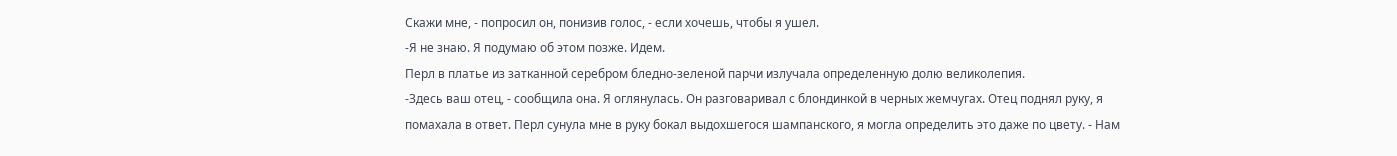Скажи мне, - попросил он, понизив голос, - если хочешь, чтобы я ушел.
-Я не знаю. Я подумаю об этом позже. Идем.
Перл в платье из затканной серебром бледно-зеленой парчи излучала определенную долю великолепия.
-Здесь ваш отец, - сообщила она. Я оглянулась. Он разговаривал с блондинкой в черных жемчугах. Отец поднял руку, я помахала в ответ. Перл сунула мне в руку бокал выдохшегося шампанского, я могла определить это даже по цвету. - Нам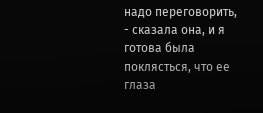надо переговорить, - сказала она, и я готова была поклясться, что ее глаза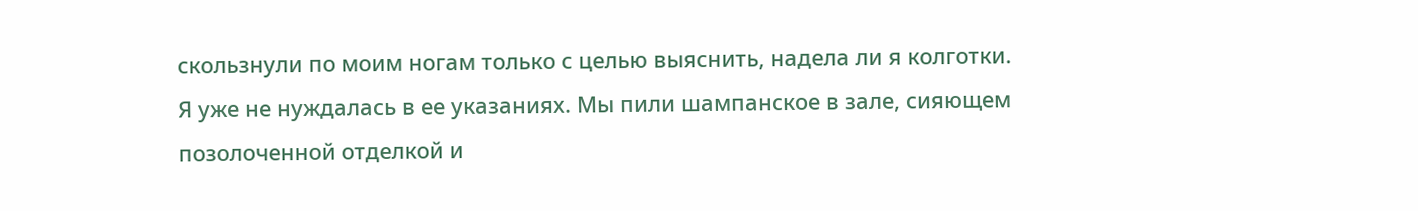скользнули по моим ногам только с целью выяснить, надела ли я колготки.
Я уже не нуждалась в ее указаниях. Мы пили шампанское в зале, сияющем позолоченной отделкой и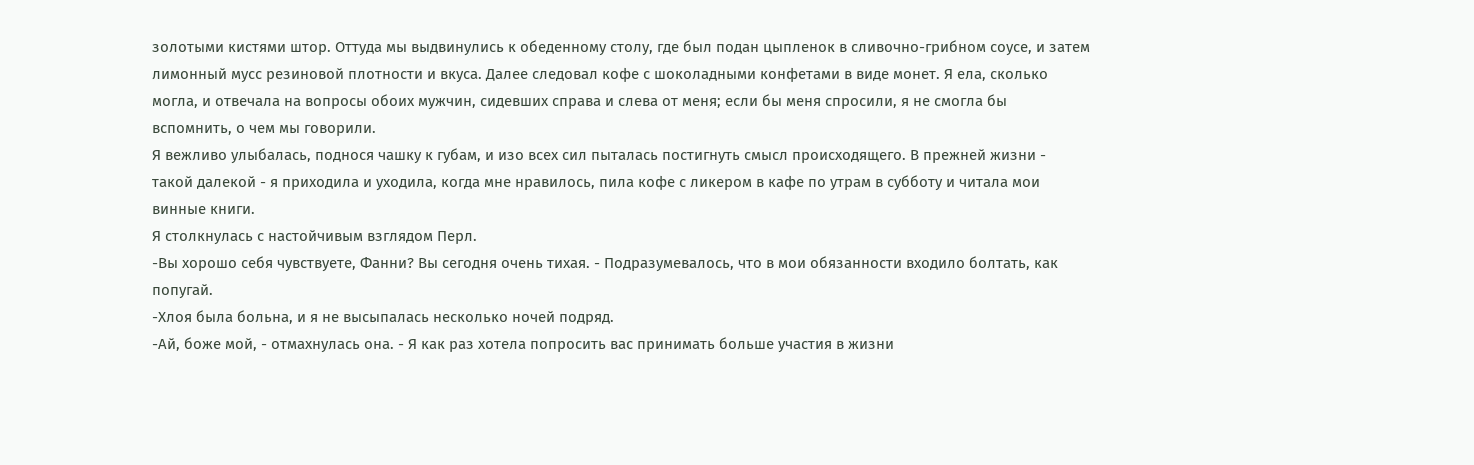золотыми кистями штор. Оттуда мы выдвинулись к обеденному столу, где был подан цыпленок в сливочно-грибном соусе, и затем лимонный мусс резиновой плотности и вкуса. Далее следовал кофе с шоколадными конфетами в виде монет. Я ела, сколько могла, и отвечала на вопросы обоих мужчин, сидевших справа и слева от меня; если бы меня спросили, я не смогла бы вспомнить, о чем мы говорили.
Я вежливо улыбалась, поднося чашку к губам, и изо всех сил пыталась постигнуть смысл происходящего. В прежней жизни - такой далекой - я приходила и уходила, когда мне нравилось, пила кофе с ликером в кафе по утрам в субботу и читала мои винные книги.
Я столкнулась с настойчивым взглядом Перл.
-Вы хорошо себя чувствуете, Фанни? Вы сегодня очень тихая. - Подразумевалось, что в мои обязанности входило болтать, как попугай.
-Хлоя была больна, и я не высыпалась несколько ночей подряд.
-Ай, боже мой, - отмахнулась она. - Я как раз хотела попросить вас принимать больше участия в жизни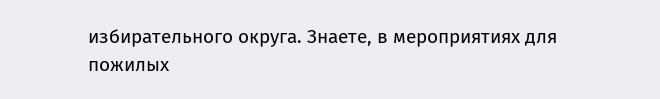избирательного округа. Знаете, в мероприятиях для пожилых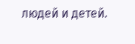людей и детей.